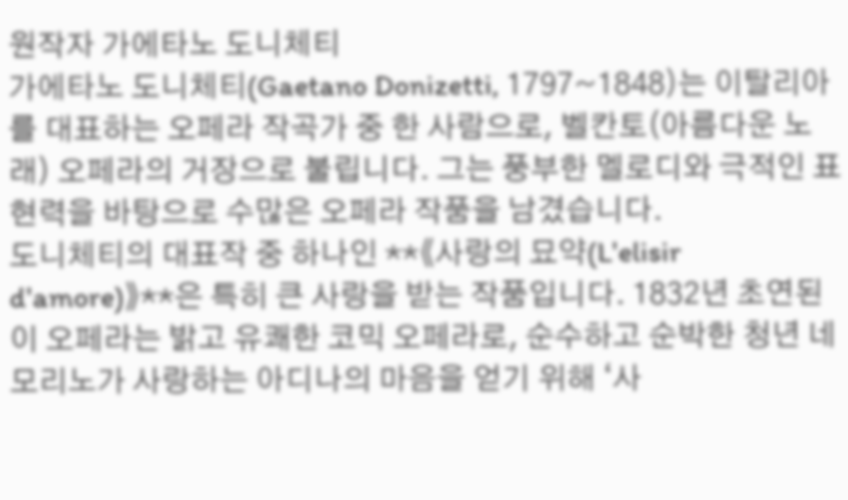원작자 가에타노 도니체티
가에타노 도니체티(Gaetano Donizetti, 1797~1848)는 이탈리아를 대표하는 오페라 작곡가 중 한 사람으로, 벨칸토(아름다운 노래) 오페라의 거장으로 불립니다. 그는 풍부한 멜로디와 극적인 표현력을 바탕으로 수많은 오페라 작품을 남겼습니다.
도니체티의 대표작 중 하나인 **《사랑의 묘약(L'elisir d'amore)》**은 특히 큰 사랑을 받는 작품입니다. 1832년 초연된 이 오페라는 밝고 유쾌한 코믹 오페라로, 순수하고 순박한 청년 네모리노가 사랑하는 아디나의 마음을 얻기 위해 ‘사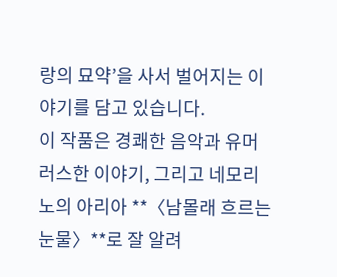랑의 묘약’을 사서 벌어지는 이야기를 담고 있습니다.
이 작품은 경쾌한 음악과 유머러스한 이야기, 그리고 네모리노의 아리아 **〈남몰래 흐르는 눈물〉**로 잘 알려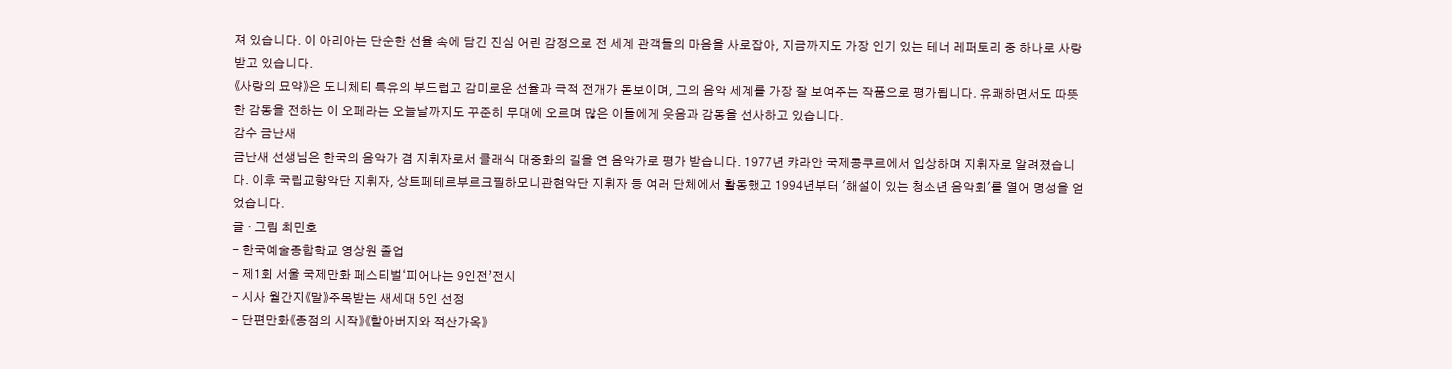져 있습니다. 이 아리아는 단순한 선율 속에 담긴 진심 어린 감정으로 전 세계 관객들의 마음을 사로잡아, 지금까지도 가장 인기 있는 테너 레퍼토리 중 하나로 사랑받고 있습니다.
《사랑의 묘약》은 도니체티 특유의 부드럽고 감미로운 선율과 극적 전개가 돋보이며, 그의 음악 세계를 가장 잘 보여주는 작품으로 평가됩니다. 유쾌하면서도 따뜻한 감동을 전하는 이 오페라는 오늘날까지도 꾸준히 무대에 오르며 많은 이들에게 웃음과 감동을 선사하고 있습니다.
감수 금난새
금난새 선생님은 한국의 음악가 겸 지휘자로서 클래식 대중화의 길을 연 음악가로 평가 받습니다. 1977년 캬라안 국제콩쿠르에서 입상하며 지휘자로 알려졌습니다. 이후 국립교향악단 지휘자, 상트페테르부르크필하모니관현악단 지휘자 등 여러 단체에서 활동했고 1994년부터 '해설이 있는 청소년 음악회'를 열어 명성을 얻었습니다.
글 · 그림 최민호
- 한국예술종합학교 영상원 졸업
- 제1회 서울 국제만화 페스티벌‘피어나는 9인전’전시
- 시사 월간지《말》주목받는 새세대 5인 선정
- 단편만화《종점의 시작》《할아버지와 적산가옥》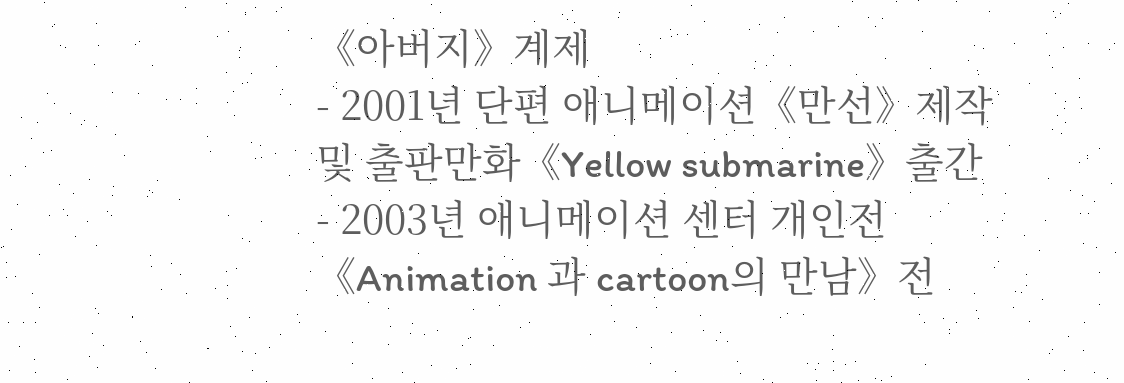《아버지》계제
- 2001년 단편 애니메이션《만선》제작 및 출판만화《Yellow submarine》출간
- 2003년 애니메이션 센터 개인전《Animation 과 cartoon의 만남》전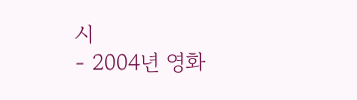시
- 2004년 영화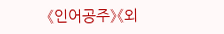《인어공주》《외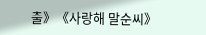출》《사랑해 말순씨》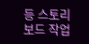등 스토리보드 작업